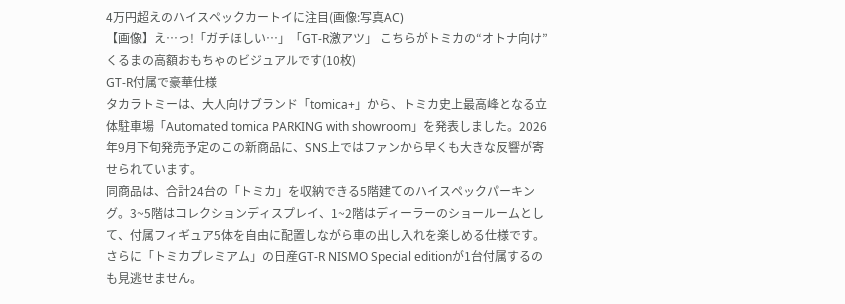4万円超えのハイスペックカートイに注目(画像:写真AC)
【画像】え…っ!「ガチほしい…」「GT-R激アツ」 こちらがトミカの“オトナ向け”くるまの高額おもちゃのビジュアルです(10枚)
GT-R付属で豪華仕様
タカラトミーは、大人向けブランド「tomica+」から、トミカ史上最高峰となる立体駐車場「Automated tomica PARKING with showroom」を発表しました。2026年9月下旬発売予定のこの新商品に、SNS上ではファンから早くも大きな反響が寄せられています。
同商品は、合計24台の「トミカ」を収納できる5階建てのハイスペックパーキング。3~5階はコレクションディスプレイ、1~2階はディーラーのショールームとして、付属フィギュア5体を自由に配置しながら車の出し入れを楽しめる仕様です。さらに「トミカプレミアム」の日産GT-R NISMO Special editionが1台付属するのも見逃せません。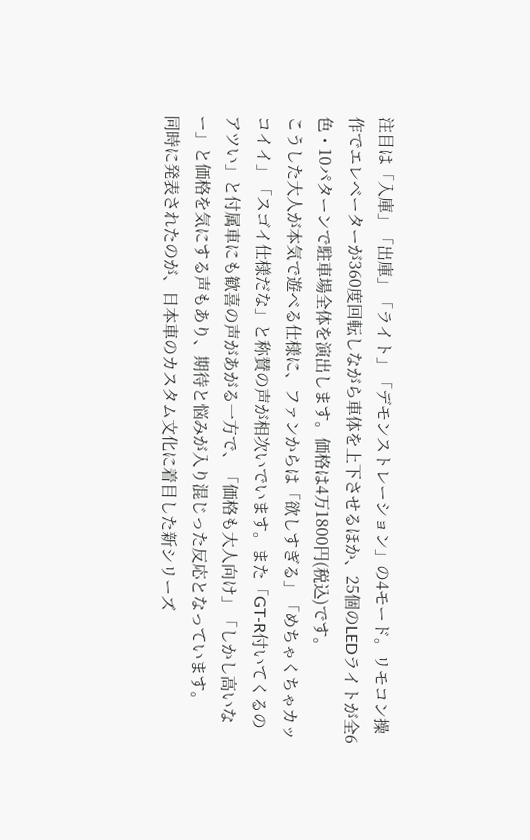注目は「入庫」「出庫」「ライト」「デモンストレーション」の4モード。リモコン操作でエレベーターが360度回転しながら車体を上下させるほか、25個のLEDライトが全6色・10パターンで駐車場全体を演出します。価格は4万1800円(税込)です。
こうした大人が本気で遊べる仕様に、ファンからは「欲しすぎる」「めちゃくちゃカッコイイ」「スゴイ仕様だな」と称賛の声が相次いでいます。また「GT-R付いてくるのアツい」と付属車にも歓喜の声があがる一方で、「価格も大人向け」「しかし高いなー」と価格を気にする声もあり、期待と悩みが入り混じった反応となっています。
同時に発表されたのが、日本車のカスタム文化に着目した新シリーズ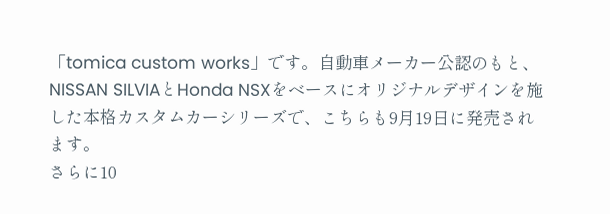「tomica custom works」です。自動車メーカー公認のもと、NISSAN SILVIAとHonda NSXをベースにオリジナルデザインを施した本格カスタムカーシリーズで、こちらも9月19日に発売されます。
さらに10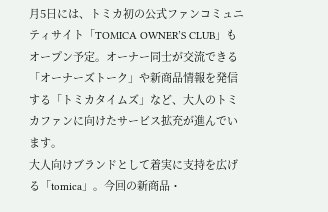月5日には、トミカ初の公式ファンコミュニティサイト「TOMICA OWNER’S CLUB」もオープン予定。オーナー同士が交流できる「オーナーズトーク」や新商品情報を発信する「トミカタイムズ」など、大人のトミカファンに向けたサービス拡充が進んでいます。
大人向けブランドとして着実に支持を広げる「tomica」。今回の新商品・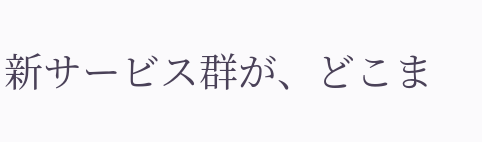新サービス群が、どこま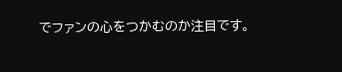でファンの心をつかむのか注目です。